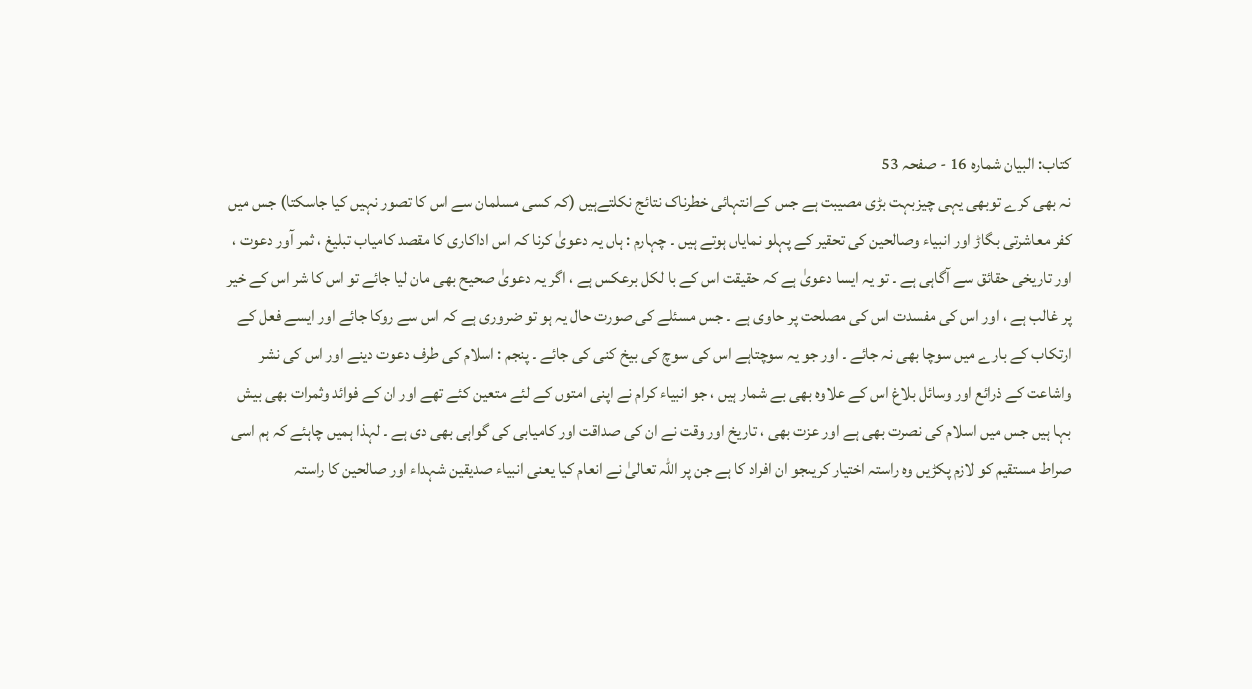کتاب: البیان شمارہ 16 - صفحہ 53
نہ بھی کرے توبھی یہی چیزبہت بڑی مصیبت ہے جس کےانتہائی خطرناک نتائج نکلتےہیں (کہ کسی مسلمان سے اس کا تصور نہیں کیا جاسکتا) جس میں کفر معاشرتی بگاڑ اور انبیاء وصالحین کی تحقیر کے پہلو نمایاں ہوتے ہیں ۔ چہارم : ہاں یہ دعویٰ کرنا کہ اس اداکاری کا مقصد کامیاب تبلیغ ، ثمر آور دعوت ، اور تاریخی حقائق سے آگاہی ہے ۔ تو یہ ایسا دعویٰ ہے کہ حقیقت اس کے با لکل برعکس ہے ، اگر یہ دعویٰ صحیح بھی مان لیا جائے تو اس کا شر اس کے خیر پر غالب ہے ، اور اس کی مفسدت اس کی مصلحت پر حاوی ہے ۔ جس مسئلے کی صورت حال یہ ہو تو ضروری ہے کہ اس سے روکا جائے اور ایسے فعل کے ارتکاب کے بارے میں سوچا بھی نہ جائے ۔ اور جو یہ سوچتاہے اس کی سوچ کی بیخ کنی کی جائے ۔ پنجم : اسلام کی طرف دعوت دینے اور اس کی نشر واشاعت کے ذرائع اور وسائل بلاغ اس کے علاوہ بھی بے شمار ہیں ، جو انبیاء کرام نے اپنی امتوں کے لئے متعین کئے تھے اور ان کے فوائد وثمرات بھی بیش بہا ہیں جس میں اسلام کی نصرت بھی ہے اور عزت بھی ، تاریخ اور وقت نے ان کی صداقت اور کامیابی کی گواہی بھی دی ہے ۔ لہذا ہمیں چاہئے کہ ہم اسی صراط مستقیم کو لازم پکڑیں وہ راستہ اختیار کریںجو ان افراد کا ہے جن پر اللہ تعالیٰ نے انعام کیا یعنی انبیاء صدیقین شہداء اور صالحین کا راستہ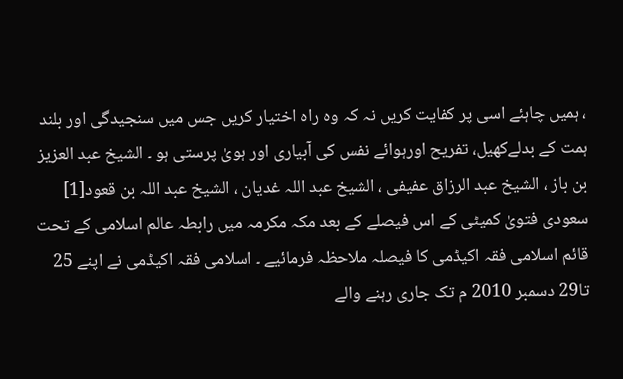، ہمیں چاہئے اسی پر کفایت کریں نہ کہ وہ راہ اختیار کریں جس میں سنجیدگی اور بلند ہمت کے بدلےکھیل، تفریح اورہوائے نفس کی آبیاری اور ہویٰ پرستی ہو ۔ الشیخ عبد العزیز بن باز ، الشیخ عبد الرزاق عفیفی ، الشیخ عبد اللہ غدیان ، الشیخ عبد اللہ بن قعود[1] سعودی فتویٰ کمیٹی کے اس فیصلے کے بعد مکہ مکرمہ میں رابطہ عالم اسلامی کے تحت قائم اسلامی فقہ اکیڈمی کا فیصلہ ملاحظہ فرمائیے ۔ اسلامی فقہ اکیڈمی نے اپنے 25 تا29 دسمبر 2010 م تک جاری رہنے والے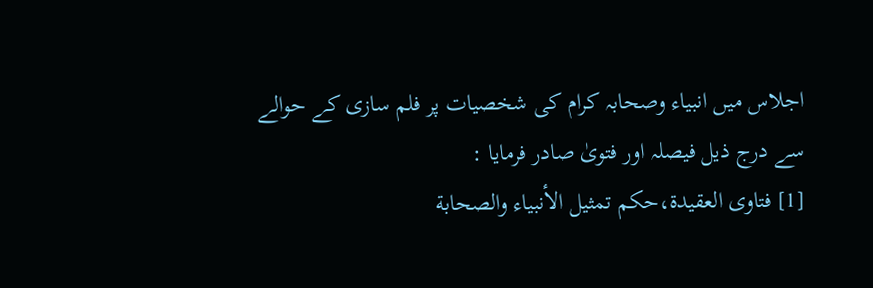اجلاس میں انبیاء وصحابہ کرام کی شخصیات پر فلم سازی کے حوالے سے درج ذیل فیصلہ اور فتویٰ صادر فرمایا :
[1] فتاوی العقیدة،حکم تمثیل الأنبیاء والصحابة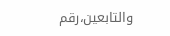والتابعین،رقم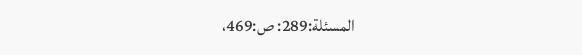المسئلة:289: ص:469،